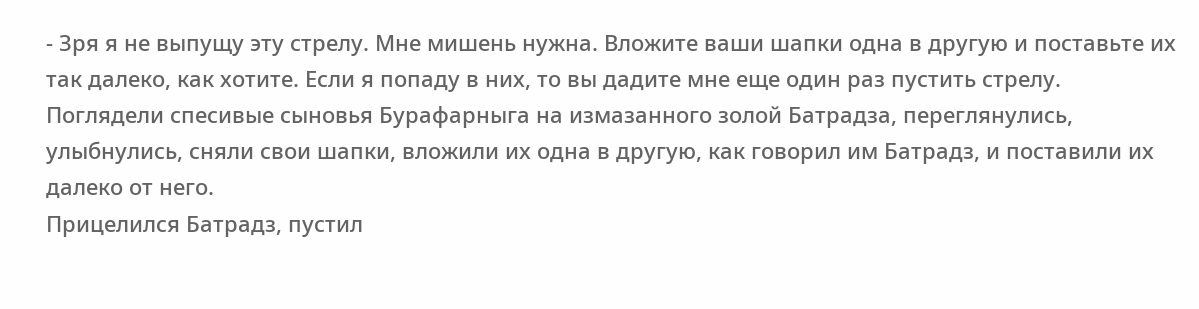- Зря я не выпущу эту стрелу. Мне мишень нужна. Вложите ваши шапки одна в другую и поставьте их так далеко, как хотите. Если я попаду в них, то вы дадите мне еще один раз пустить стрелу.
Поглядели спесивые сыновья Бурафарныга на измазанного золой Батрадза, переглянулись, улыбнулись, сняли свои шапки, вложили их одна в другую, как говорил им Батрадз, и поставили их далеко от него.
Прицелился Батрадз, пустил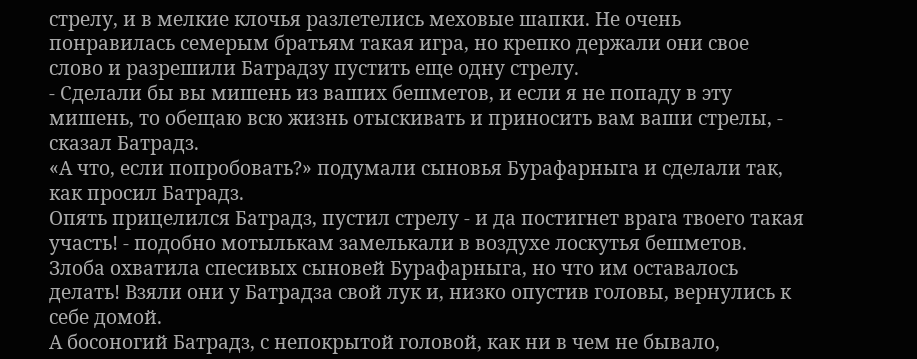стрелу, и в мелкие клочья разлетелись меховые шапки. Не очень понравилась семерым братьям такая игра, но крепко держали они свое слово и разрешили Батрадзу пустить еще одну стрелу.
- Сделали бы вы мишень из ваших бешметов, и если я не попаду в эту мишень, то обещаю всю жизнь отыскивать и приносить вам ваши стрелы, - сказал Батрадз.
«А что, если попробовать?» подумали сыновья Бурафарныга и сделали так, как просил Батрадз.
Опять прицелился Батрадз, пустил стрелу - и да постигнет врага твоего такая участь! - подобно мотылькам замелькали в воздухе лоскутья бешметов.
Злоба охватила спесивых сыновей Бурафарныга, но что им оставалось делать! Взяли они у Батрадза свой лук и, низко опустив головы, вернулись к себе домой.
А босоногий Батрадз, с непокрытой головой, как ни в чем не бывало,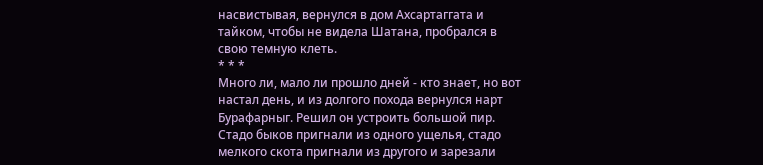насвистывая, вернулся в дом Ахсартаггата и тайком, чтобы не видела Шатана, пробрался в свою темную клеть.
* * *
Много ли, мало ли прошло дней - кто знает, но вот настал день, и из долгого похода вернулся нарт Бурафарныг. Решил он устроить большой пир. Стадо быков пригнали из одного ущелья, стадо мелкого скота пригнали из другого и зарезали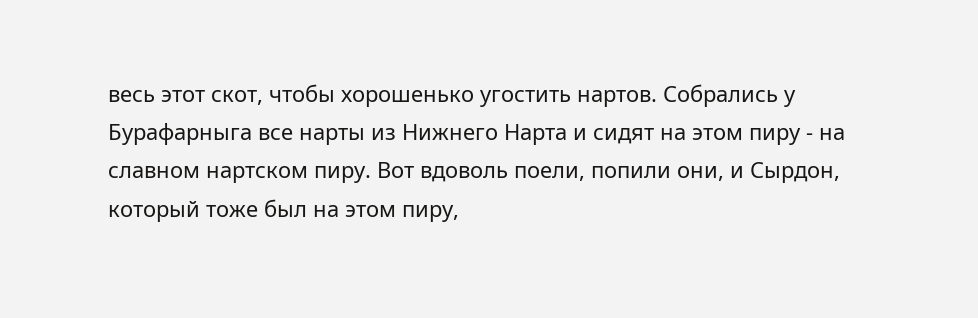весь этот скот, чтобы хорошенько угостить нартов. Собрались у Бурафарныга все нарты из Нижнего Нарта и сидят на этом пиру - на славном нартском пиру. Вот вдоволь поели, попили они, и Сырдон, который тоже был на этом пиру,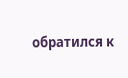обратился к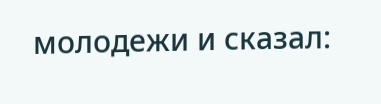молодежи и сказал: